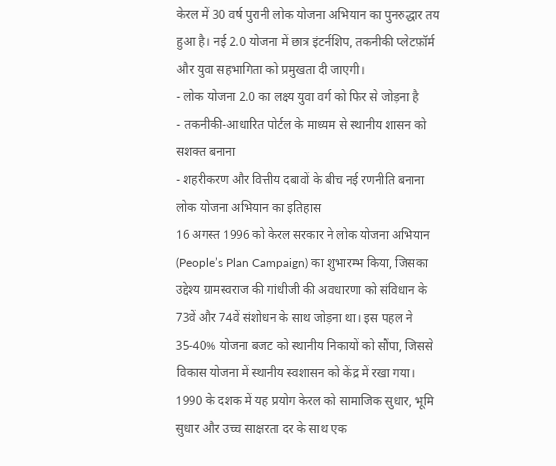केरल में 30 वर्ष पुरानी लोक योजना अभियान का पुनरुद्धार तय हुआ है। नई 2.0 योजना में छात्र इंटर्नशिप, तकनीकी प्लेटफ़ॉर्म और युवा सहभागिता को प्रमुखता दी जाएगी।
- लोक योजना 2.0 का लक्ष्य युवा वर्ग को फिर से जोड़ना है
- तकनीकी‑आधारित पोर्टल के माध्यम से स्थानीय शासन को सशक्त बनाना
- शहरीकरण और वित्तीय दबावों के बीच नई रणनीति बनाना
लोक योजना अभियान का इतिहास
16 अगस्त 1996 को केरल सरकार ने लोक योजना अभियान (People’s Plan Campaign) का शुभारम्भ किया, जिसका उद्देश्य ग्रामस्वराज की गांधीजी की अवधारणा को संविधान के 73वें और 74वें संशोधन के साथ जोड़ना था। इस पहल ने 35‑40% योजना बजट को स्थानीय निकायों को सौंपा, जिससे विकास योजना में स्थानीय स्वशासन को केंद्र में रखा गया।
1990 के दशक में यह प्रयोग केरल को सामाजिक सुधार, भूमि सुधार और उच्च साक्षरता दर के साथ एक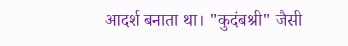आदर्श बनाता था। "कुदंबश्री" जैसी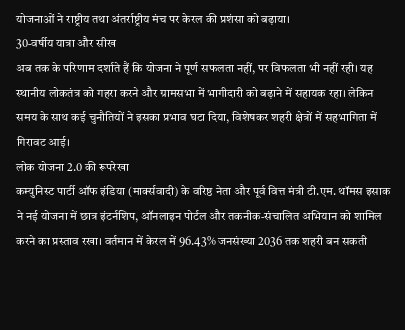योजनाओं ने राष्ट्रीय तथा अंतर्राष्ट्रीय मंच पर केरल की प्रशंसा को बढ़ाया।
30‑वर्षीय यात्रा और सीख
अब तक के परिणाम दर्शाते हैं कि योजना ने पूर्ण सफलता नहीं, पर विफलता भी नहीं रही। यह स्थानीय लोकतंत्र को गहरा करने और ग्रामसभा में भागीदारी को बढ़ाने में सहायक रहा। लेकिन समय के साथ कई चुनौतियों ने इसका प्रभाव घटा दिया, विशेषकर शहरी क्षेत्रों में सहभागिता में गिरावट आई।
लोक योजना 2.0 की रूपरेखा
कम्युनिस्ट पार्टी ऑफ इंडिया (मार्क्सवादी) के वरिष्ठ नेता और पूर्व वित्त मंत्री टी.एम. थॉमस इसाक ने नई योजना में छात्र इंटर्नशिप, ऑनलाइन पोर्टल और तकनीक‑संचालित अभियान को शामिल करने का प्रस्ताव रखा। वर्तमान में केरल में 96.43% जनसंख्या 2036 तक शहरी बन सकती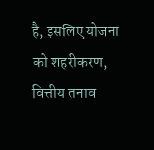है, इसलिए योजना को शहरीकरण, वित्तीय तनाव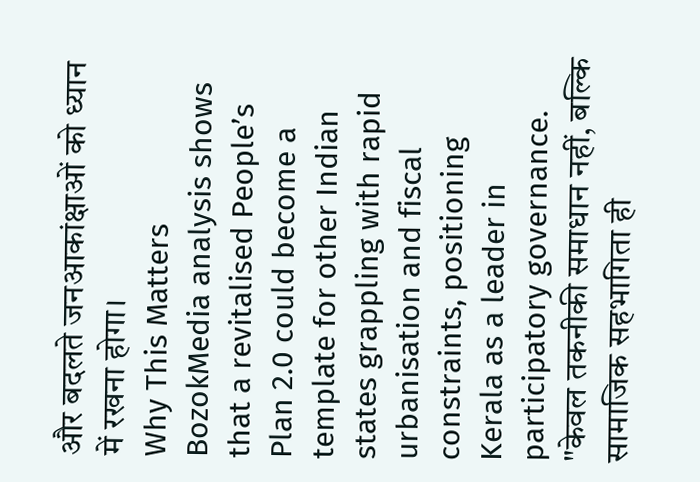और बदलते जनआकांक्षाओं को ध्यान में रखना होगा।
Why This Matters
BozokMedia analysis shows that a revitalised People’s Plan 2.0 could become a template for other Indian states grappling with rapid urbanisation and fiscal constraints, positioning Kerala as a leader in participatory governance.
"केवल तकनीकी समाधान नहीं, बल्कि सामाजिक सहभागिता ही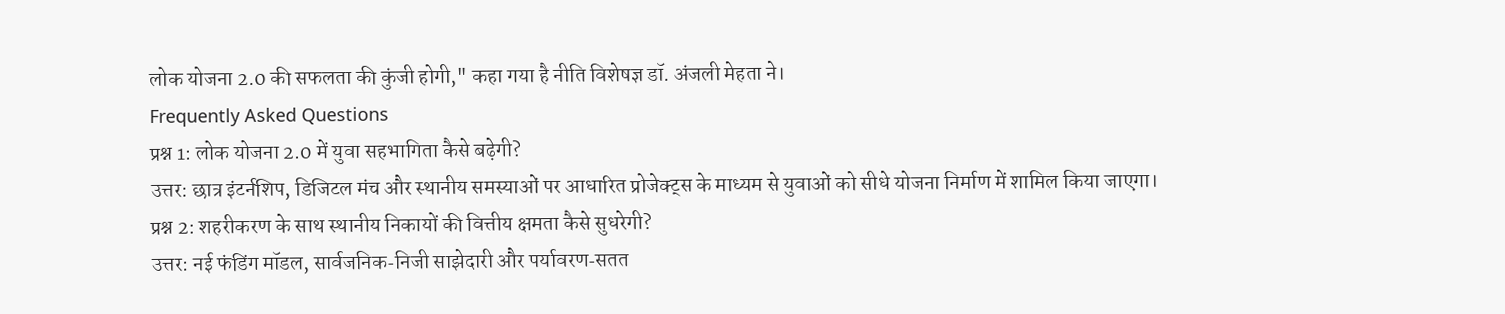लोक योजना 2.0 की सफलता की कुंजी होगी," कहा गया है नीति विशेषज्ञ डॉ. अंजली मेहता ने।
Frequently Asked Questions
प्रश्न 1: लोक योजना 2.0 में युवा सहभागिता कैसे बढ़ेगी?
उत्तर: छात्र इंटर्नशिप, डिजिटल मंच और स्थानीय समस्याओं पर आधारित प्रोजेक्ट्स के माध्यम से युवाओं को सीधे योजना निर्माण में शामिल किया जाएगा।
प्रश्न 2: शहरीकरण के साथ स्थानीय निकायों की वित्तीय क्षमता कैसे सुधरेगी?
उत्तर: नई फंडिंग मॉडल, सार्वजनिक‑निजी साझेदारी और पर्यावरण‑सतत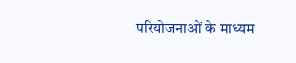परियोजनाओं के माध्यम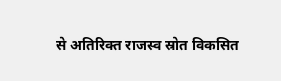से अतिरिक्त राजस्व स्रोत विकसित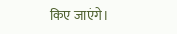किए जाएंगे।